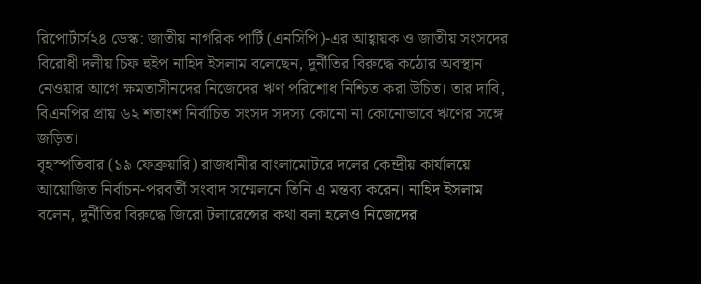রিপোর্টার্স২৪ ডেস্ক: জাতীয় নাগরিক পার্টি (এনসিপি)-এর আহ্বায়ক ও জাতীয় সংসদের বিরোধী দলীয় চিফ হুইপ নাহিদ ইসলাম বলেছেন, দুর্নীতির বিরুদ্ধে কঠোর অবস্থান নেওয়ার আগে ক্ষমতাসীনদের নিজেদের ঋণ পরিশোধ নিশ্চিত করা উচিত। তার দাবি, বিএনপির প্রায় ৬২ শতাংশ নির্বাচিত সংসদ সদস্য কোনো না কোনোভাবে ঋণের সঙ্গে জড়িত।
বৃহস্পতিবার (১৯ ফেব্রুয়ারি) রাজধানীর বাংলামোটরে দলের কেন্দ্রীয় কার্যালয়ে আয়োজিত নির্বাচন-পরবর্তী সংবাদ সম্মেলনে তিনি এ মন্তব্য করেন। নাহিদ ইসলাম বলেন, দুর্নীতির বিরুদ্ধে জিরো টলারেন্সের কথা বলা হলেও নিজেদের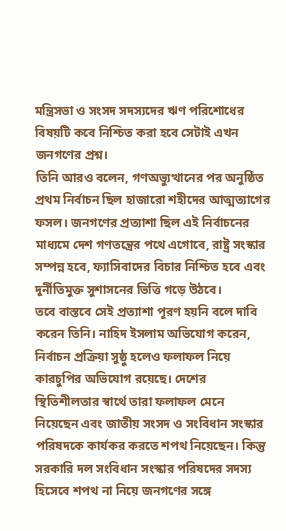মন্ত্রিসভা ও সংসদ সদস্যদের ঋণ পরিশোধের বিষয়টি কবে নিশ্চিত করা হবে সেটাই এখন জনগণের প্রশ্ন।
তিনি আরও বলেন, গণঅভ্যুত্থানের পর অনুষ্ঠিত প্রথম নির্বাচন ছিল হাজারো শহীদের আত্মত্যাগের ফসল। জনগণের প্রত্যাশা ছিল এই নির্বাচনের মাধ্যমে দেশ গণতন্ত্রের পথে এগোবে, রাষ্ট্র সংস্কার সম্পন্ন হবে, ফ্যাসিবাদের বিচার নিশ্চিত হবে এবং দুর্নীতিমুক্ত সুশাসনের ভিত্তি গড়ে উঠবে।
তবে বাস্তবে সেই প্রত্যাশা পূরণ হয়নি বলে দাবি করেন তিনি। নাহিদ ইসলাম অভিযোগ করেন, নির্বাচন প্রক্রিয়া সুষ্ঠু হলেও ফলাফল নিয়ে কারচুপির অভিযোগ রয়েছে। দেশের স্থিতিশীলতার স্বার্থে তারা ফলাফল মেনে নিয়েছেন এবং জাতীয় সংসদ ও সংবিধান সংস্কার পরিষদকে কার্যকর করতে শপথ নিয়েছেন। কিন্তু সরকারি দল সংবিধান সংস্কার পরিষদের সদস্য হিসেবে শপথ না নিয়ে জনগণের সঙ্গে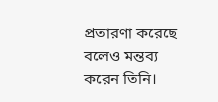প্রতারণা করেছে বলেও মন্তব্য করেন তিনি।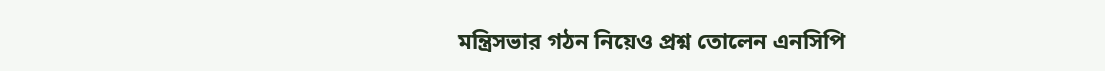মন্ত্রিসভার গঠন নিয়েও প্রশ্ন তোলেন এনসিপি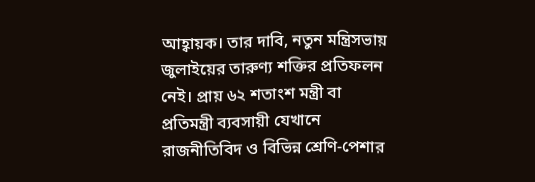আহ্বায়ক। তার দাবি, নতুন মন্ত্রিসভায় জুলাইয়ের তারুণ্য শক্তির প্রতিফলন নেই। প্রায় ৬২ শতাংশ মন্ত্রী বা প্রতিমন্ত্রী ব্যবসায়ী যেখানে রাজনীতিবিদ ও বিভিন্ন শ্রেণি-পেশার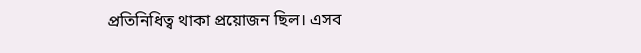প্রতিনিধিত্ব থাকা প্রয়োজন ছিল। এসব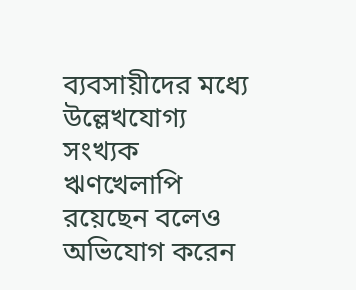ব্যবসায়ীদের মধ্যে উল্লেখযোগ্য সংখ্যক ঋণখেলাপি রয়েছেন বলেও অভিযোগ করেন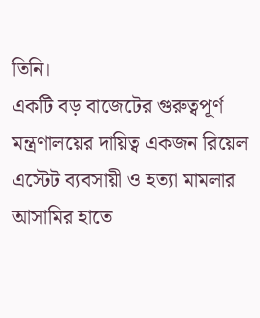তিনি।
একটি বড় বাজেটের গুরুত্বপূর্ণ মন্ত্রণালয়ের দায়িত্ব একজন রিয়েল এস্টেট ব্যবসায়ী ও হত্যা মামলার আসামির হাতে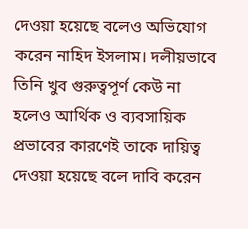দেওয়া হয়েছে বলেও অভিযোগ করেন নাহিদ ইসলাম। দলীয়ভাবে তিনি খুব গুরুত্বপূর্ণ কেউ না হলেও আর্থিক ও ব্যবসায়িক প্রভাবের কারণেই তাকে দায়িত্ব দেওয়া হয়েছে বলে দাবি করেন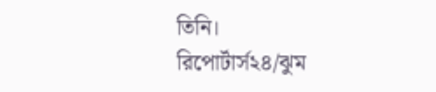তিনি।
রিপোর্টার্স২৪/ঝুম